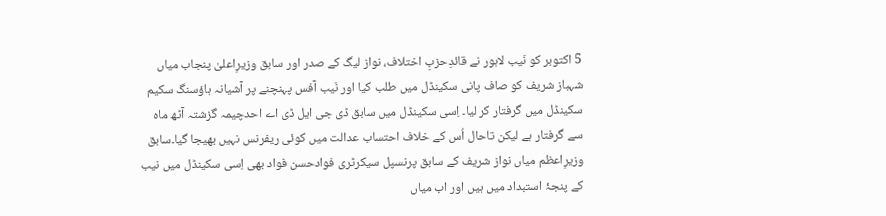5 اکتوبر کو نَیب لاہور نے قائدِحزبِ اختلاف، نواز لیگ کے صدر اور سابق وزیرِاعلیٰ پنجاب میاں شہباز شریف کو صاف پانی سکینڈل میں طلب کیا اور نَیب آفس پہنچنے پر آشیانہ ہاؤسنگ سکیم سکینڈل میں گرفتار کر لیا۔ اِسی سکینڈل میں سابق ڈی جی ایل ڈی اے احدچیمہ گزشتہ آٹھ ماہ سے گرفتار ہے لیکن تاحال اُس کے خلاف احتساب عدالت میں کوئی ریفرنس نہیں بھیجا گیا۔سابق وزیرِاعظم میاں نواز شریف کے سابق پرنسپل سیکرٹری فوادحسن فواد بھی اِسی سکینڈل میں نیب کے پنجۂ استبداد میں ہیں اور اب میاں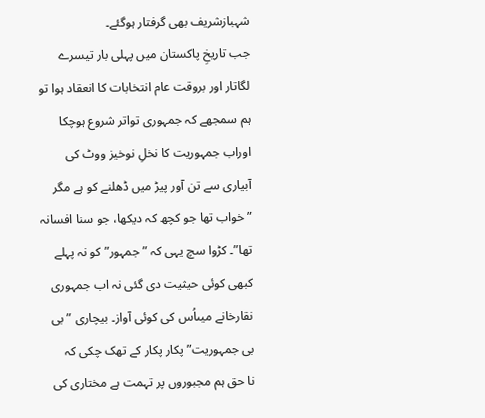شہبازشریف بھی گرفتار ہوگئے۔
جب تاریخِ پاکستان میں پہلی بار تیسرے لگاتار اور بروقت عام انتخابات کا انعقاد ہوا تو ہم سمجھے کہ جمہوری تواتر شروع ہوچکا اوراب جمہوریت کا نخلِ نوخیز ووٹ کی آبیاری سے تن آور پیڑ میں ڈھلنے کو ہے مگر ”خواب تھا جو کچھ کہ دیکھا، جو سنا افسانہ تھا”۔ کڑوا سچ یہی کہ ”جمہور” کو نہ پہلے کبھی کوئی حیثیت دی گئی نہ اب جمہوری نقارخانے میںاُس کی کوئی آواز۔ بیچاری ”بی بی جمہوریت” پکار پکار کے تھک چکی کہ
نا حق ہم مجبوروں پر تہمت ہے مختاری کی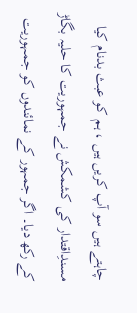چاہتے ہیں سو آپ کریں ہیں ، ہم کو عبث بدنام کیا
مسندِاقتدار کی کشمکش نے جمہوریت کا حلیہ بگاڑ کے رکھ دیا۔ اگر جمہور کے نمائندوں کو جمہوریت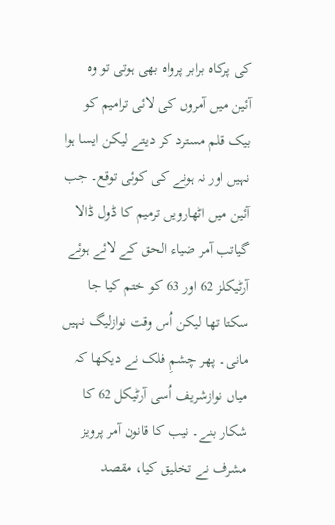کی پرکاہ برابر پرواہ بھی ہوتی تو وہ آئین میں آمروں کی لائی ترامیم کو بیک قلم مسترد کر دیتے لیکن ایسا ہوا نہیں اور نہ ہونے کی کوئی توقع۔ جب آئین میں اٹھارویں ترمیم کا ڈول ڈالا گیاتب آمر ضیاء الحق کے لائے ہوئے آرٹیکلز 62 اور 63 کو ختم کیا جا سکتا تھا لیکن اُس وقت نوازلیگ نہیں مانی۔ پھر چشمِ فلک نے دیکھا کہ میاں نوازشریف اُسی آرٹیکل 62 کا شکار بنے۔ نیب کا قانون آمر پرویز مشرف نے تخلیق کیا، مقصد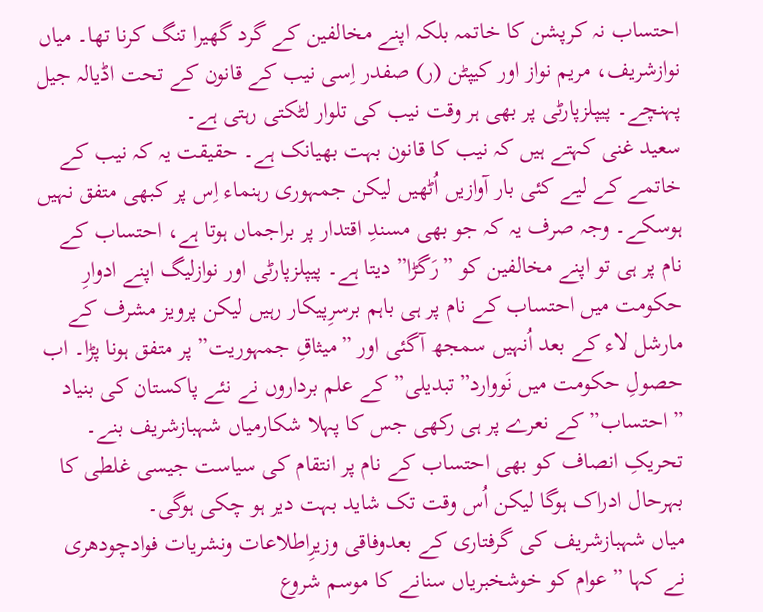احتساب نہ کرپشن کا خاتمہ بلکہ اپنے مخالفین کے گرد گھیرا تنگ کرنا تھا۔ میاں نوازشریف، مریم نواز اور کیپٹن (ر) صفدر اِسی نیب کے قانون کے تحت اڈیالہ جیل پہنچے۔ پیپلزپارٹی پر بھی ہر وقت نیب کی تلوار لٹکتی رہتی ہے۔
سعید غنی کہتے ہیں کہ نیب کا قانون بہت بھیانک ہے۔ حقیقت یہ کہ نیب کے خاتمے کے لیے کئی بار آوازیں اُٹھیں لیکن جمہوری رہنماء اِس پر کبھی متفق نہیں ہوسکے۔ وجہ صرف یہ کہ جو بھی مسندِ اقتدار پر براجماں ہوتا ہے، احتساب کے نام پر ہی تو اپنے مخالفین کو ”رَگڑا” دیتا ہے۔ پیپلزپارٹی اور نوازلیگ اپنے ادوارِ حکومت میں احتساب کے نام پر ہی باہم برسرِپیکار رہیں لیکن پرویز مشرف کے مارشل لاء کے بعد اُنہیں سمجھ آگئی اور ”میثاقِ جمہوریت” پر متفق ہونا پڑا۔ اب حصولِ حکومت میں نَووارد”تبدیلی” کے علم برداروں نے نئے پاکستان کی بنیاد ”احتساب” کے نعرے پر ہی رکھی جس کا پہلا شکارمیاں شہبازشریف بنے۔ تحریکِ انصاف کو بھی احتساب کے نام پر انتقام کی سیاست جیسی غلطی کا بہرحال ادراک ہوگا لیکن اُس وقت تک شاید بہت دیر ہو چکی ہوگی۔
میاں شہبازشریف کی گرفتاری کے بعدوفاقی وزیرِاطلاعات ونشریات فوادچودھری نے کہا ”عوام کو خوشخبریاں سنانے کا موسم شروع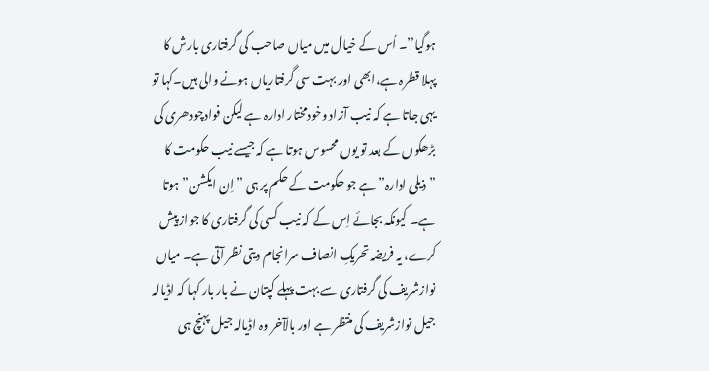ہوگیا”۔ اُس کے خیال میں میاں صاحب کی گرفتاری بارش کا پہلا قطرہ ہے،ابھی اور بہت سی گرفتاریاں ہونے والی ہیں۔کہا تو یہی جاتا ہے کہ نیب آزاد وخودمختار ادارہ ہے لیکن فوادچودھری کی بڑھکوں کے بعد تو یوں محسوس ہوتا ہے کہ جیسے نیب حکومت کا ”ذیلی ادارہ” ہے جو حکومت کے حکم پر ہی ”اِن ایکشن” ہوتا ہے۔ کیونکہ بجائے اِس کے کہ نیب کسی کی گرفتاری کا جواز پیش کرے، یہ فریضہ تحریکِ انصاف سرانجام دیتی نظر آتی ہے۔ میاں نوازشریف کی گرفتاری سے بہت پہلے کپتان نے بار بار کہا کہ اڈیالہ جیل نوازشریف کی منتظر ہے اور بالآخر وہ اڈیالہ جیل پہنچ ہی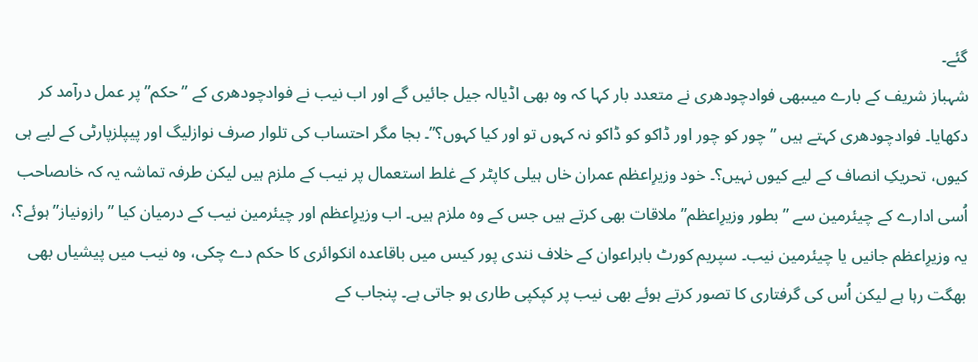گئے۔
شہباز شریف کے بارے میںبھی فوادچودھری نے متعدد بار کہا کہ وہ بھی اڈیالہ جیل جائیں گے اور اب نیب نے فوادچودھری کے ”حکم” پر عمل درآمد کر دکھایا۔ فوادچودھری کہتے ہیں ”چور کو چور اور ڈاکو کو ڈاکو نہ کہوں تو اور کیا کہوں؟”۔ بجا مگر احتساب کی تلوار صرف نوازلیگ اور پیپلزپارٹی کے لیے ہی کیوں، تحریکِ انصاف کے لیے کیوں نہیں؟۔ خود وزیرِاعظم عمران خاں ہیلی کاپٹر کے غلط استعمال پر نیب کے ملزم ہیں لیکن طرفہ تماشہ یہ کہ خاںصاحب اُسی ادارے کے چیئرمین سے ”بطور وزیرِاعظم” ملاقات بھی کرتے ہیں جس کے وہ ملزم ہیں۔ اب وزیرِاعظم اور چیئرمین نیب کے درمیان کیا ”رازونیاز” ہوئے؟، یہ وزیرِاعظم جانیں یا چیئرمین نیب۔ سپریم کورٹ بابراعوان کے خلاف نندی پور کیس میں باقاعدہ انکوائری کا حکم دے چکی، وہ نیب میں پیشیاں بھی بھگت رہا ہے لیکن اُس کی گرفتاری کا تصور کرتے ہوئے بھی نیب پر کپکپی طاری ہو جاتی ہے۔ پنجاب کے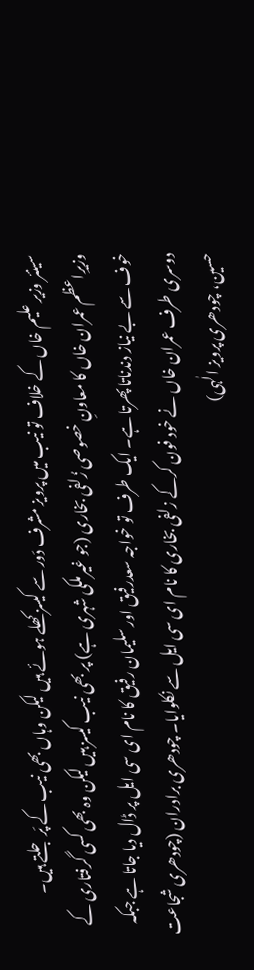سینئر وزیر علیم خاں کے خلاف تو نیب میں پرویز مشرف دَور سے کیسز کھلے ہوئے ہیں لیکن وہاں بھی نیب کے پَر جلتے ہیں۔ وزیرِاعظم عمران خاں کا معاونِ خصوصی زُلفی بخاری (جو غیرملکی شہری ہے) پر بھی نیب کیسز ہیں لیکن وہ بھی کسی گرفتاری کے خوف سے بے نیاز دندناتا پھرتا ہے۔ ایک طرف تو خواجہ سعدرفیق اور سلیمان رفیق کا نام ای سی ایل پر ڈال دیا جاتا ہے جبکہ دوسری طرف عمران خاں نے خود فون کرکے زلفی بخاری کا نام ای سی ایل سے نکلوایا۔ چودھری برادران (چودھری شجاعت حسین، چودھری پرویز الٰہی)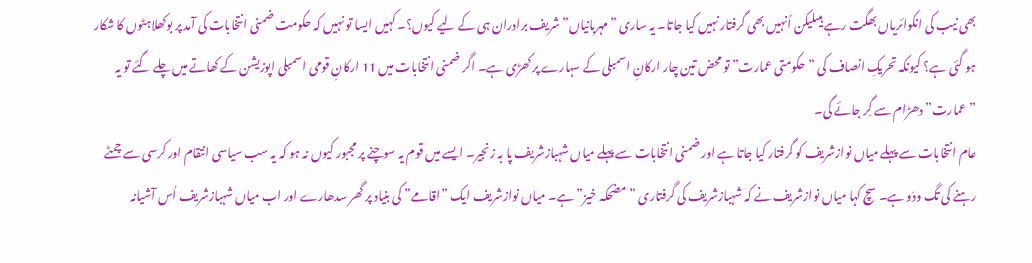بھی نیب کی انکوائریاں بھگت رہے ہیںلیکن اُنہیں بھی گرفتار نہیں کیا جاتا۔ یہ ساری ”مہربانیاں” شریف برادران ہی کے لیے کیوں؟۔ کہیں ایسا تو نہیں کہ حکومت ضمنی انتخابات کی آمد پر بوکھلاہٹوں کا شکار ہو گئی ہے؟ کیونکہ تحریکِ انصاف کی ”حکومتی عمارت” تو محض تین چار ارکانِ اسمبلی کے سہارے پر کھڑی ہے۔ اگر ضمنی انتخابات میں 11 ارکانِ قومی اسمبلی اپوزیشن کے کھاتے میں چلے گئے تو یہ ”عمارت” دھڑام سے گِر جائے گی۔
عام انتخابات سے پہلے میاں نوازشریف کو گرفتار کیا جاتا ہے اور ضمنی انتخابات سے پہلے میاں شہبازشریف پا بہ زنجیر۔ ایسے میں قوم یہ سوچنے پر مجبور کیوں نہ ہو کہ یہ سب سیاسی انتقام اور کرسی سے چمٹے رہنے کی تگ ودَو ہے۔ سچ کہا میاں نوازشریف نے کہ شہبازشریف کی گرفتاری ”مضحکہ خیز” ہے۔ میاں نوازشریف ایک ”اقامے” کی بنیاد پر گھر سدھارے اور اب میاں شہبازشریف اُس آشیانہ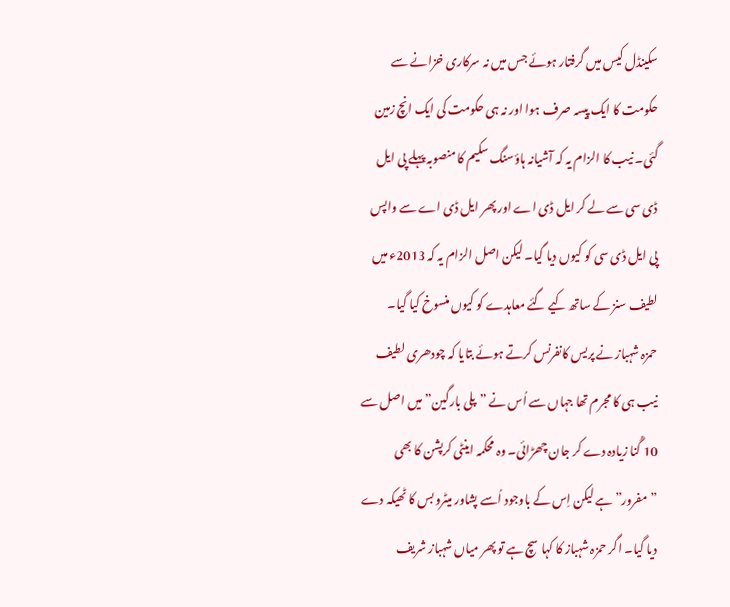سکینڈل کیس میں گرفتار ہوئے جس میں نہ سرکاری خزانے سے حکومت کا ایک پیسہ صرف ہوا اور نہ ہی حکومت کی ایک انچ زمین گئی۔ نیب کا الزام یہ کہ آشیانہ ہاؤسنگ سکیم کا منصوبہ پہلے پی ایل ڈی سی سے لے کر ایل ڈی اے اور پھر ایل ڈی اے سے واپس پی ایل ڈی سی کو کیوں دیا گیا۔ لیکن اصل الزام یہ کہ 2013ء میں لطیف سنز کے ساتھ کیے گئے معاہدے کو کیوں منسوخ کیا گیا۔
حمزہ شہباز نے پریس کانفرنس کرتے ہوئے بتایا کہ چودھری لطیف نیب ہی کا مجرم تھا جہاں سے اُس نے ”پلی بارگین” میں اصل سے 10 گُنا زیادہ دے کر جان چھڑائی۔ وہ محکمہ اینٹی کرپشن کا بھی ”مفرور” ہے لیکن اِس کے باوجود اُسے پشاور میٹرو بس کا ٹھیکہ دے دیا گیا۔ اگر حمزہ شہباز کا کہا سچ ہے تو پھر میاں شہباز شریف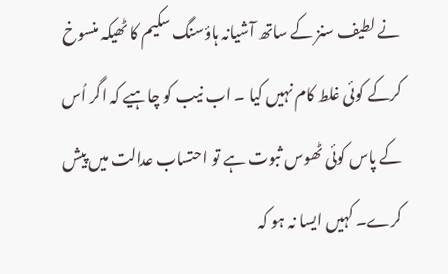نے لطیف سنز کے ساتھ آشیانہ ہاؤسنگ سکیم کا ٹھیکہ منسوخ کرکے کوئی غلط کام نہیں کیا ۔ اب نیب کو چاہیے کہ اگر اُس کے پاس کوئی ٹھوس ثبوت ہے تو احتساب عدالت میں پیش کرے۔ کہیں ایسا نہ ہو کہ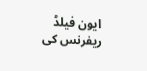ایون فیلڈ ریفرنس کی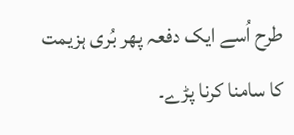طرح اُسے ایک دفعہ پھر بُری ہزیمت کا سامنا کرنا پڑے۔